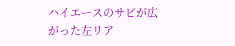ハイエースのサビが広がった左リア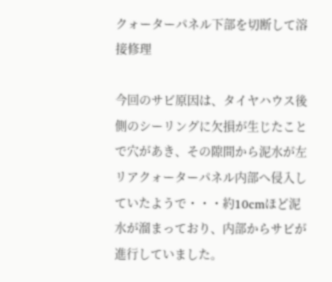クォーターパネル下部を切断して溶接修理

今回のサビ原因は、タイヤハウス後側のシーリングに欠損が生じたことで穴があき、その隙間から泥水が左リアクォーターパネル内部へ侵入していたようで・・・約10cmほど泥水が溜まっており、内部からサビが進行していました。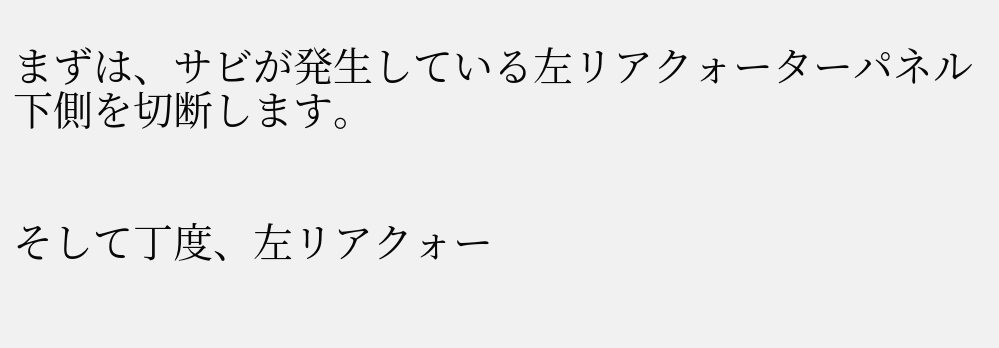まずは、サビが発生している左リアクォーターパネル下側を切断します。


そして丁度、左リアクォー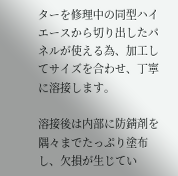ターを修理中の同型ハイエースから切り出したパネルが使える為、加工してサイズを合わせ、丁寧に溶接します。

溶接後は内部に防錆剤を隅々までたっぷり塗布し、欠損が生じてい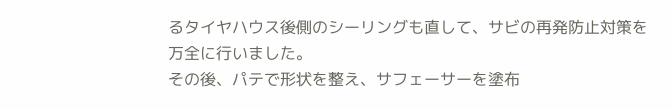るタイヤハウス後側のシーリングも直して、サビの再発防止対策を万全に行いました。
その後、パテで形状を整え、サフェーサーを塗布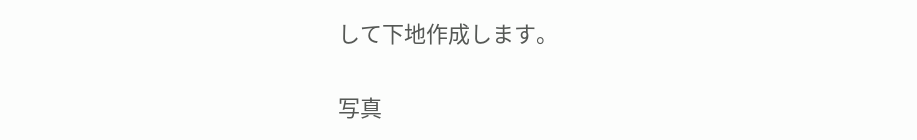して下地作成します。

写真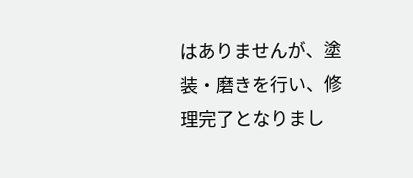はありませんが、塗装・磨きを行い、修理完了となりまし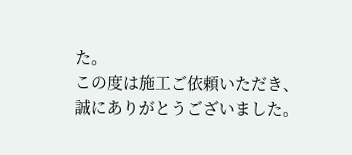た。
この度は施工ご依頼いただき、誠にありがとうございました。